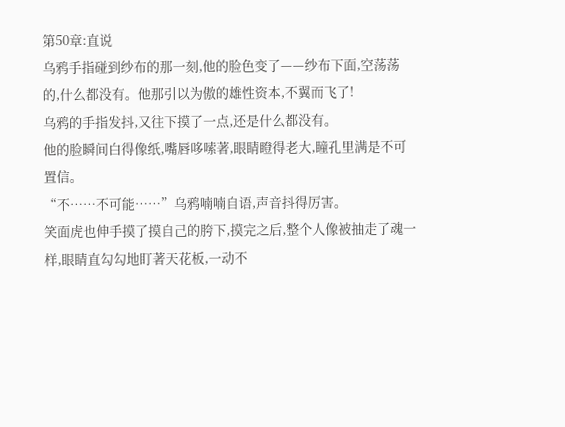第50章:直说
乌鸦手指碰到纱布的那一刻,他的脸色变了——纱布下面,空荡荡的,什么都没有。他那引以为傲的雄性资本,不翼而飞了!
乌鸦的手指发抖,又往下摸了一点,还是什么都没有。
他的脸瞬间白得像纸,嘴唇哆嗦著,眼睛瞪得老大,瞳孔里满是不可置信。
“不……不可能……”乌鸦喃喃自语,声音抖得厉害。
笑面虎也伸手摸了摸自己的胯下,摸完之后,整个人像被抽走了魂一样,眼睛直勾勾地盯著天花板,一动不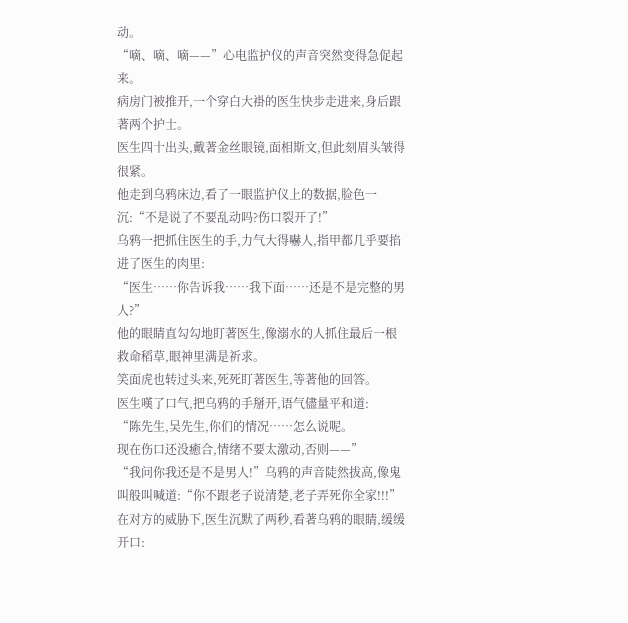动。
“嘀、嘀、嘀——”心电监护仪的声音突然变得急促起来。
病房门被推开,一个穿白大褂的医生快步走进来,身后跟著两个护士。
医生四十出头,戴著金丝眼镜,面相斯文,但此刻眉头皱得很紧。
他走到乌鸦床边,看了一眼监护仪上的数据,脸色一沉:“不是说了不要乱动吗?伤口裂开了!”
乌鸦一把抓住医生的手,力气大得嚇人,指甲都几乎要掐进了医生的肉里:
“医生……你告诉我……我下面……还是不是完整的男人?”
他的眼睛直勾勾地盯著医生,像溺水的人抓住最后一根救命稻草,眼神里满是祈求。
笑面虎也转过头来,死死盯著医生,等著他的回答。
医生嘆了口气,把乌鸦的手掰开,语气儘量平和道:
“陈先生,吴先生,你们的情况……怎么说呢。
现在伤口还没癒合,情绪不要太激动,否则——”
“我问你我还是不是男人!”乌鸦的声音陡然拔高,像鬼叫般叫喊道:“你不跟老子说清楚,老子弄死你全家!!!”
在对方的威胁下,医生沉默了两秒,看著乌鸦的眼睛,缓缓开口: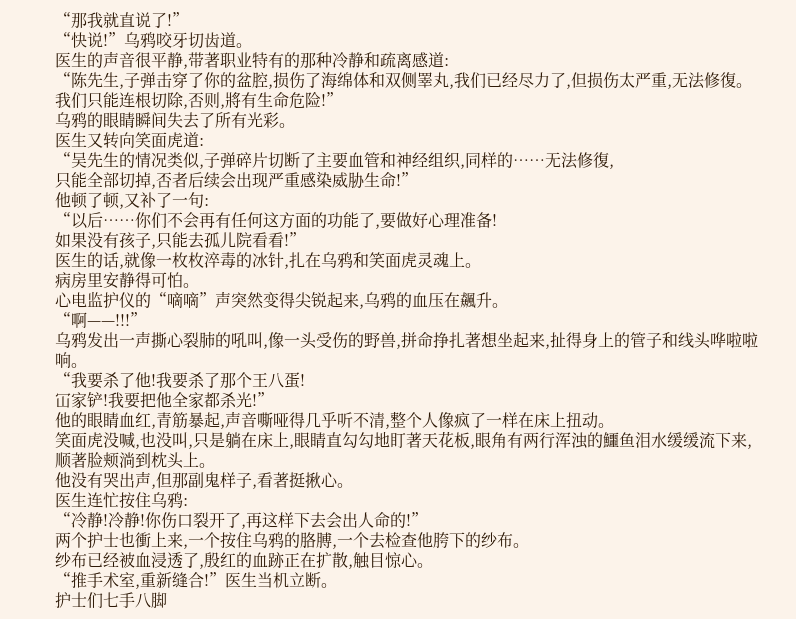“那我就直说了!”
“快说!”乌鸦咬牙切齿道。
医生的声音很平静,带著职业特有的那种冷静和疏离感道:
“陈先生,子弹击穿了你的盆腔,损伤了海绵体和双侧睪丸,我们已经尽力了,但损伤太严重,无法修復。
我们只能连根切除,否则,將有生命危险!”
乌鸦的眼睛瞬间失去了所有光彩。
医生又转向笑面虎道:
“吴先生的情况类似,子弹碎片切断了主要血管和神经组织,同样的……无法修復,
只能全部切掉,否者后续会出现严重感染威胁生命!”
他顿了顿,又补了一句:
“以后……你们不会再有任何这方面的功能了,要做好心理准备!
如果没有孩子,只能去孤儿院看看!”
医生的话,就像一枚枚淬毒的冰针,扎在乌鸦和笑面虎灵魂上。
病房里安静得可怕。
心电监护仪的“嘀嘀”声突然变得尖锐起来,乌鸦的血压在飆升。
“啊——!!!”
乌鸦发出一声撕心裂肺的吼叫,像一头受伤的野兽,拼命挣扎著想坐起来,扯得身上的管子和线头哗啦啦响。
“我要杀了他!我要杀了那个王八蛋!
冚家铲!我要把他全家都杀光!”
他的眼睛血红,青筋暴起,声音嘶哑得几乎听不清,整个人像疯了一样在床上扭动。
笑面虎没喊,也没叫,只是躺在床上,眼睛直勾勾地盯著天花板,眼角有两行浑浊的鱷鱼泪水缓缓流下来,顺著脸颊淌到枕头上。
他没有哭出声,但那副鬼样子,看著挺揪心。
医生连忙按住乌鸦:
“冷静!冷静!你伤口裂开了,再这样下去会出人命的!”
两个护士也衝上来,一个按住乌鸦的胳膊,一个去检查他胯下的纱布。
纱布已经被血浸透了,殷红的血跡正在扩散,触目惊心。
“推手术室,重新缝合!”医生当机立断。
护士们七手八脚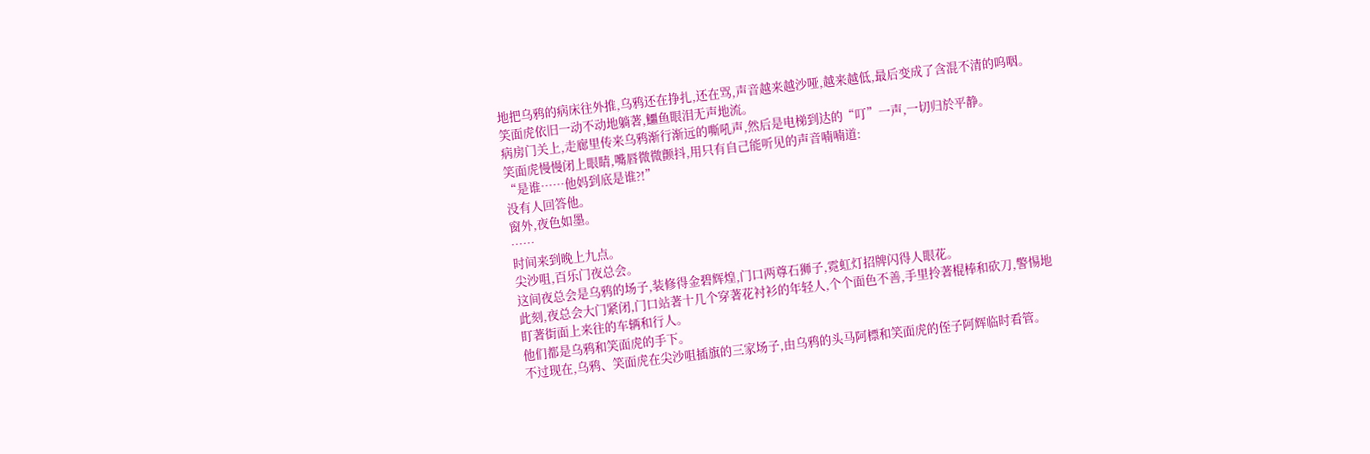地把乌鸦的病床往外推,乌鸦还在挣扎,还在骂,声音越来越沙哑,越来越低,最后变成了含混不清的呜咽。
笑面虎依旧一动不动地躺著,鱷鱼眼泪无声地流。
病房门关上,走廊里传来乌鸦渐行渐远的嘶吼声,然后是电梯到达的“叮”一声,一切归於平静。
笑面虎慢慢闭上眼睛,嘴唇微微颤抖,用只有自己能听见的声音喃喃道:
“是谁……他妈到底是谁?!”
没有人回答他。
窗外,夜色如墨。
……
时间来到晚上九点。
尖沙咀,百乐门夜总会。
这间夜总会是乌鸦的场子,装修得金碧辉煌,门口两尊石狮子,霓虹灯招牌闪得人眼花。
此刻,夜总会大门紧闭,门口站著十几个穿著花衬衫的年轻人,个个面色不善,手里拎著棍棒和砍刀,警惕地盯著街面上来往的车辆和行人。
他们都是乌鸦和笑面虎的手下。
不过现在,乌鸦、笑面虎在尖沙咀插旗的三家场子,由乌鸦的头马阿標和笑面虎的侄子阿辉临时看管。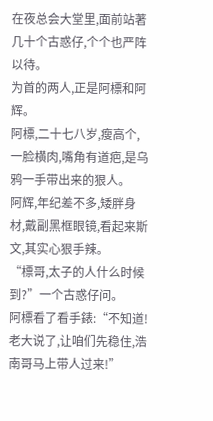在夜总会大堂里,面前站著几十个古惑仔,个个也严阵以待。
为首的两人,正是阿標和阿辉。
阿標,二十七八岁,瘦高个,一脸横肉,嘴角有道疤,是乌鸦一手带出来的狠人。
阿辉,年纪差不多,矮胖身材,戴副黑框眼镜,看起来斯文,其实心狠手辣。
“標哥,太子的人什么时候到?”一个古惑仔问。
阿標看了看手錶:“不知道!老大说了,让咱们先稳住,浩南哥马上带人过来!”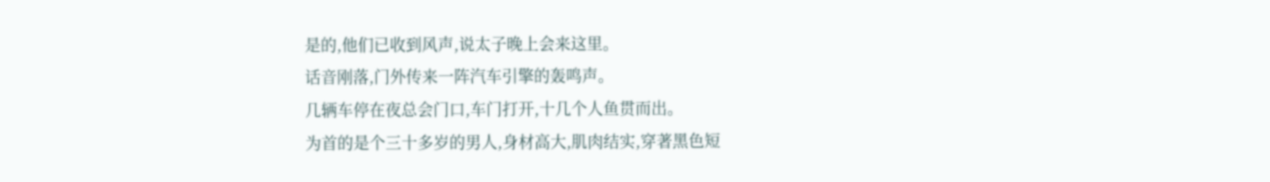是的,他们已收到风声,说太子晚上会来这里。
话音刚落,门外传来一阵汽车引擎的轰鸣声。
几辆车停在夜总会门口,车门打开,十几个人鱼贯而出。
为首的是个三十多岁的男人,身材高大,肌肉结实,穿著黑色短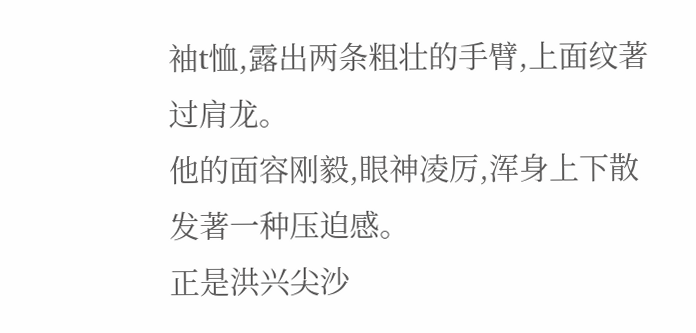袖t恤,露出两条粗壮的手臂,上面纹著过肩龙。
他的面容刚毅,眼神凌厉,浑身上下散发著一种压迫感。
正是洪兴尖沙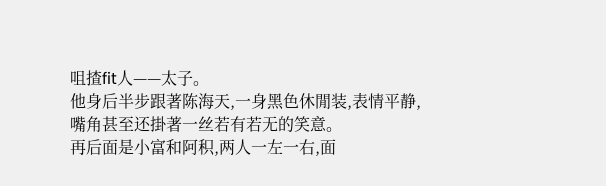咀揸fit人——太子。
他身后半步跟著陈海天,一身黑色休閒装,表情平静,嘴角甚至还掛著一丝若有若无的笑意。
再后面是小富和阿积,两人一左一右,面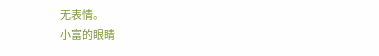无表情。
小富的眼睛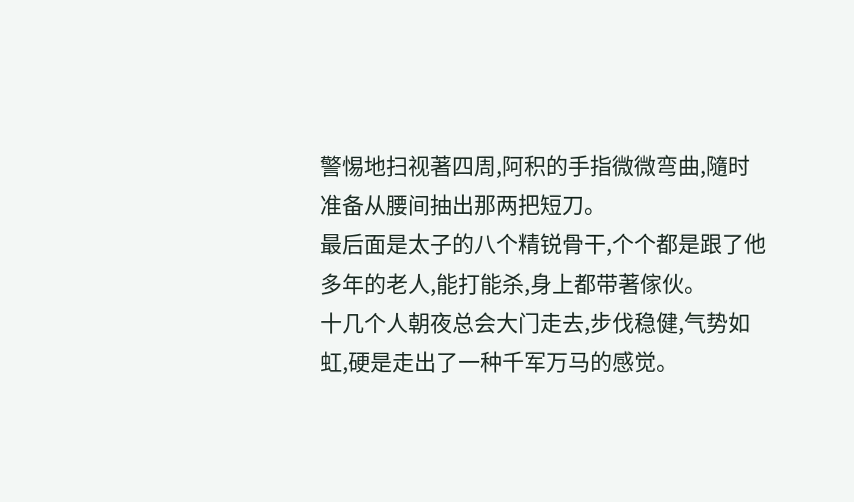警惕地扫视著四周,阿积的手指微微弯曲,隨时准备从腰间抽出那两把短刀。
最后面是太子的八个精锐骨干,个个都是跟了他多年的老人,能打能杀,身上都带著傢伙。
十几个人朝夜总会大门走去,步伐稳健,气势如虹,硬是走出了一种千军万马的感觉。